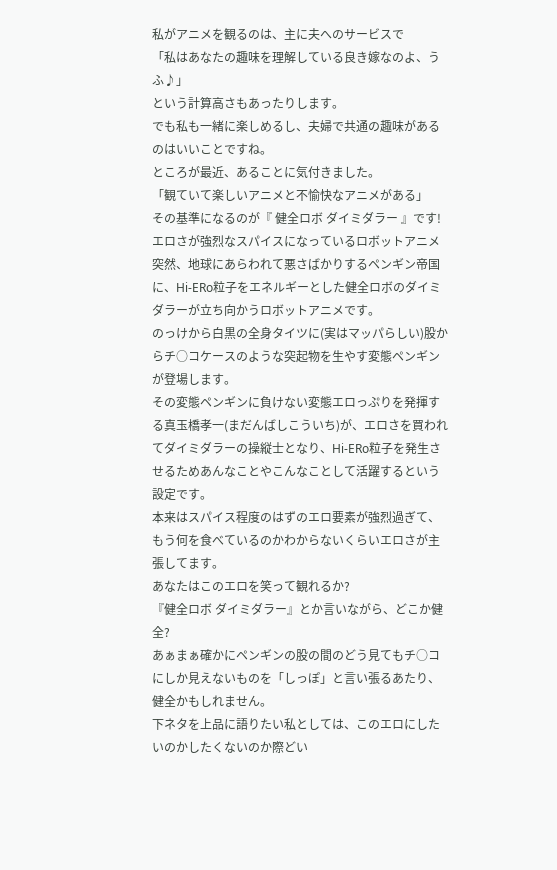私がアニメを観るのは、主に夫へのサービスで
「私はあなたの趣味を理解している良き嫁なのよ、うふ♪」
という計算高さもあったりします。
でも私も一緒に楽しめるし、夫婦で共通の趣味があるのはいいことですね。
ところが最近、あることに気付きました。
「観ていて楽しいアニメと不愉快なアニメがある」
その基準になるのが『 健全ロボ ダイミダラー 』です!
エロさが強烈なスパイスになっているロボットアニメ
突然、地球にあらわれて悪さばかりするペンギン帝国に、Hi-ERo粒子をエネルギーとした健全ロボのダイミダラーが立ち向かうロボットアニメです。
のっけから白黒の全身タイツに(実はマッパらしい)股からチ○コケースのような突起物を生やす変態ペンギンが登場します。
その変態ペンギンに負けない変態エロっぷりを発揮する真玉橋孝一(まだんばしこういち)が、エロさを買われてダイミダラーの操縦士となり、Hi-ERo粒子を発生させるためあんなことやこんなことして活躍するという設定です。
本来はスパイス程度のはずのエロ要素が強烈過ぎて、もう何を食べているのかわからないくらいエロさが主張してます。
あなたはこのエロを笑って観れるか?
『健全ロボ ダイミダラー』とか言いながら、どこか健全?
あぁまぁ確かにペンギンの股の間のどう見てもチ○コにしか見えないものを「しっぽ」と言い張るあたり、健全かもしれません。
下ネタを上品に語りたい私としては、このエロにしたいのかしたくないのか際どい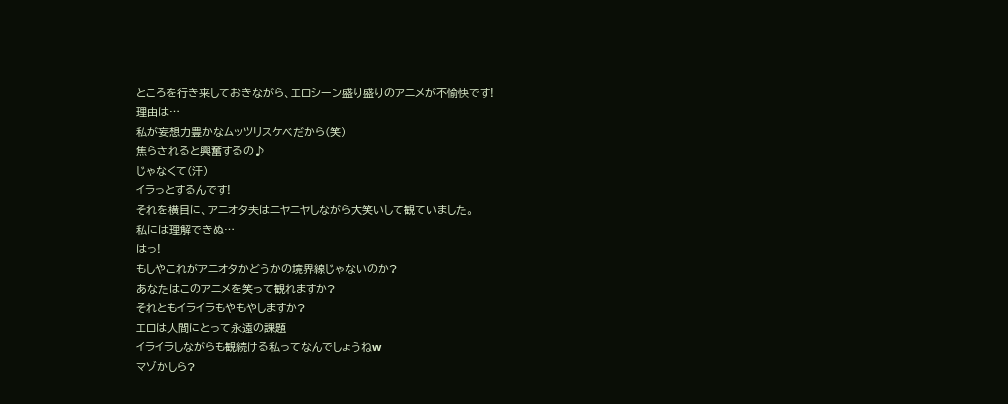ところを行き来しておきながら、エロシーン盛り盛りのアニメが不愉快です!
理由は…
私が妄想力豊かなムッツリスケベだから(笑)
焦らされると興奮するの♪
じゃなくて(汗)
イラっとするんです!
それを横目に、アニオタ夫はニヤニヤしながら大笑いして観ていました。
私には理解できぬ…
はっ!
もしやこれがアニオタかどうかの境界線じゃないのか?
あなたはこのアニメを笑って観れますか?
それともイライラもやもやしますか?
エロは人間にとって永遠の課題
イライラしながらも観続ける私ってなんでしょうねw
マゾかしら?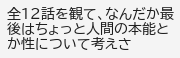全12話を観て、なんだか最後はちょっと人間の本能とか性について考えさ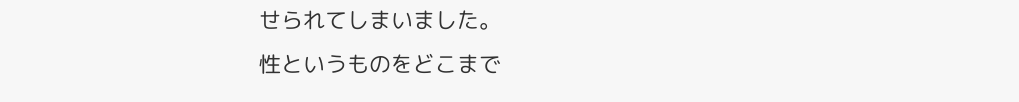せられてしまいました。
性というものをどこまで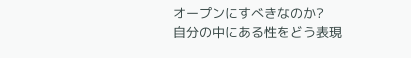オープンにすべきなのか?
自分の中にある性をどう表現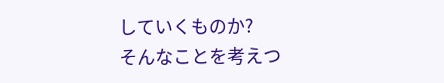していくものか?
そんなことを考えつ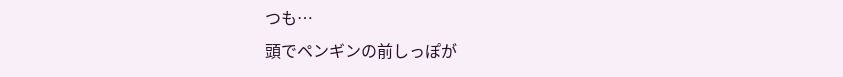つも…
頭でペンギンの前しっぽが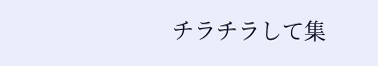チラチラして集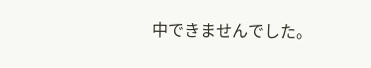中できませんでした。